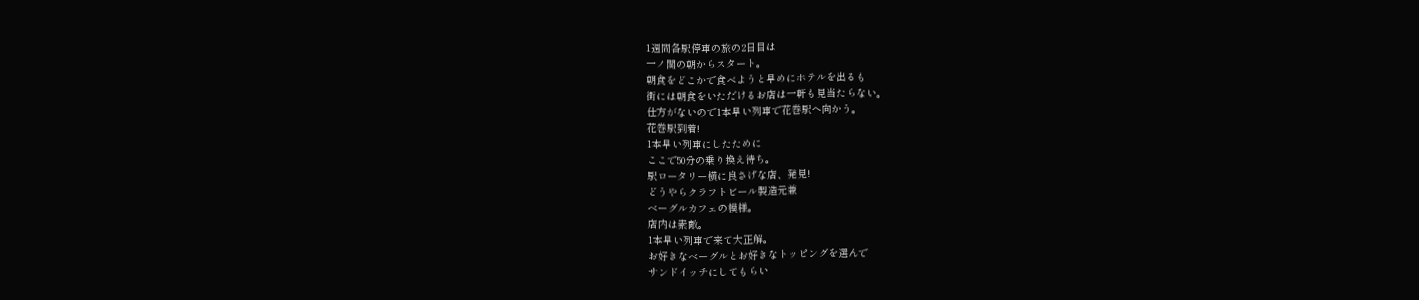1週間各駅停車の旅の2日目は
一ノ関の朝からスタート。
朝食をどこかで食べようと早めにホテルを出るも
街には朝食をいただけるお店は一軒も見当たらない。
仕方がないので1本早い列車で花巻駅へ向かう。
花巻駅到着!
1本早い列車にしたために
ここで50分の乗り換え待ち。
駅ロータリー横に良さげな店、発見!
どうやらクラフトビール製造元兼
ベーグルカフェの模様。
店内は素敵。
1本早い列車で来て大正解。
お好きなベーグルとお好きなトッピングを選んで
サンドイッチにしてもらい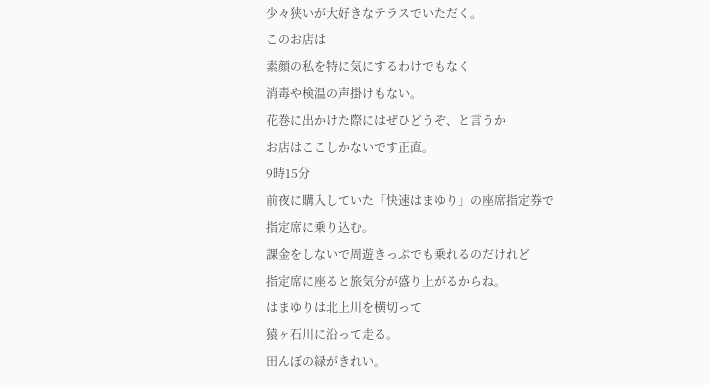少々狭いが大好きなテラスでいただく。
このお店は
素顔の私を特に気にするわけでもなく
消毒や検温の声掛けもない。
花巻に出かけた際にはぜひどうぞ、と言うか
お店はここしかないです正直。
9時15分
前夜に購入していた「快速はまゆり」の座席指定券で
指定席に乗り込む。
課金をしないで周遊きっぷでも乗れるのだけれど
指定席に座ると旅気分が盛り上がるからね。
はまゆりは北上川を横切って
猿ヶ石川に沿って走る。
田んぼの緑がきれい。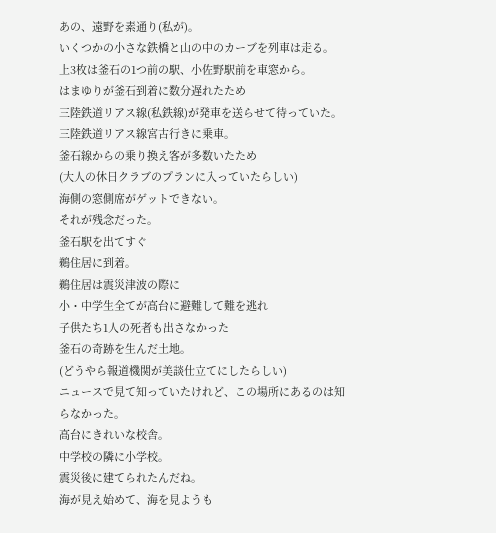あの、遠野を素通り(私が)。
いくつかの小さな鉄橋と山の中のカーブを列車は走る。
上3枚は釜石の1つ前の駅、小佐野駅前を車窓から。
はまゆりが釜石到着に数分遅れたため
三陸鉄道リアス線(私鉄線)が発車を送らせて待っていた。
三陸鉄道リアス線宮古行きに乗車。
釜石線からの乗り換え客が多数いたため
(大人の休日クラブのプランに入っていたらしい)
海側の窓側席がゲットできない。
それが残念だった。
釜石駅を出てすぐ
鵜住居に到着。
鵜住居は震災津波の際に
小・中学生全てが高台に避難して難を逃れ
子供たち1人の死者も出さなかった
釜石の奇跡を生んだ土地。
(どうやら報道機関が美談仕立てにしたらしい)
ニュースで見て知っていたけれど、この場所にあるのは知らなかった。
高台にきれいな校舎。
中学校の隣に小学校。
震災後に建てられたんだね。
海が見え始めて、海を見ようも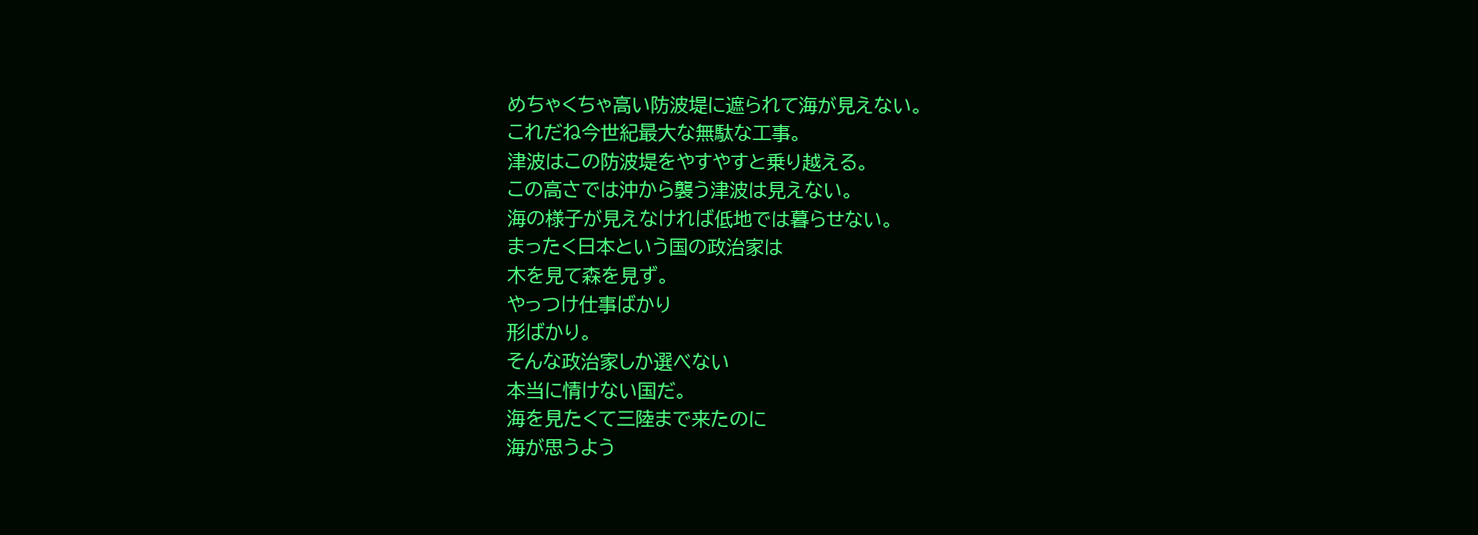めちゃくちゃ高い防波堤に遮られて海が見えない。
これだね今世紀最大な無駄な工事。
津波はこの防波堤をやすやすと乗り越える。
この高さでは沖から襲う津波は見えない。
海の様子が見えなければ低地では暮らせない。
まったく日本という国の政治家は
木を見て森を見ず。
やっつけ仕事ばかり
形ばかり。
そんな政治家しか選べない
本当に情けない国だ。
海を見たくて三陸まで来たのに
海が思うよう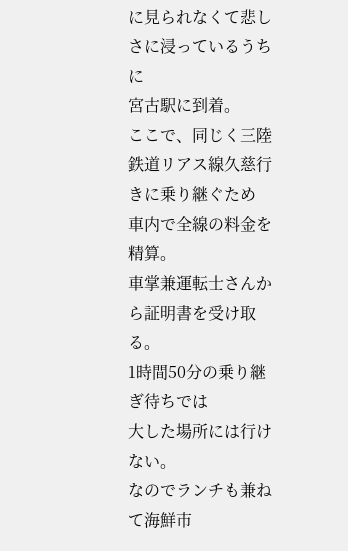に見られなくて悲しさに浸っているうちに
宮古駅に到着。
ここで、同じく三陸鉄道リアス線久慈行きに乗り継ぐため
車内で全線の料金を精算。
車掌兼運転士さんから証明書を受け取る。
1時間50分の乗り継ぎ待ちでは
大した場所には行けない。
なのでランチも兼ねて海鮮市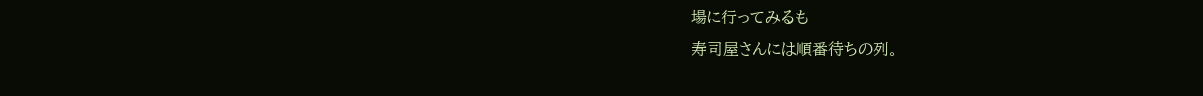場に行ってみるも
寿司屋さんには順番待ちの列。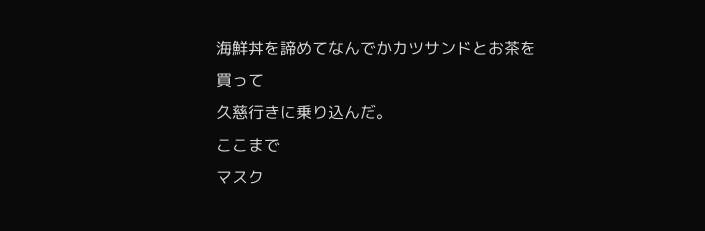海鮮丼を諦めてなんでかカツサンドとお茶を買って
久慈行きに乗り込んだ。
ここまで
マスク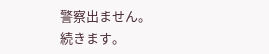警察出ません。
続きます。